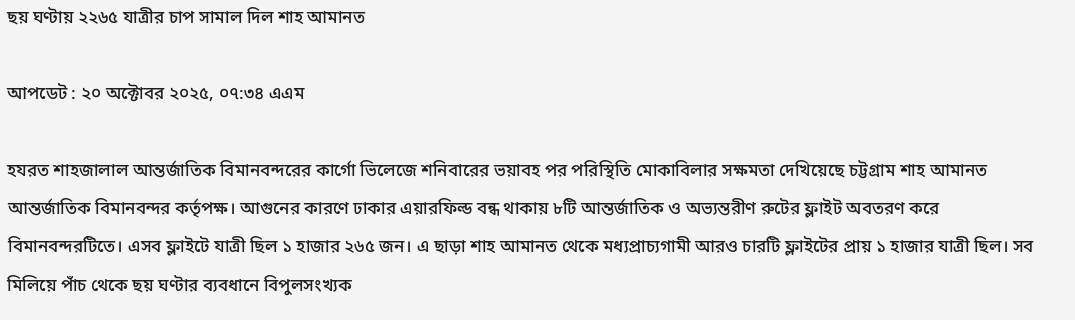ছয় ঘণ্টায় ২২৬৫ যাত্রীর চাপ সামাল দিল শাহ আমানত

আপডেট : ২০ অক্টোবর ২০২৫, ০৭:৩৪ এএম

হযরত শাহজালাল আন্তর্জাতিক বিমানবন্দরের কার্গো ভিলেজে শনিবারের ভয়াবহ পর পরিস্থিতি মোকাবিলার সক্ষমতা দেখিয়েছে চট্টগ্রাম শাহ আমানত আন্তর্জাতিক বিমানবন্দর কর্তৃপক্ষ। আগুনের কারণে ঢাকার এয়ারফিল্ড বন্ধ থাকায় ৮টি আন্তর্জাতিক ও অভ্যন্তরীণ রুটের ফ্লাইট অবতরণ করে বিমানবন্দরটিতে। এসব ফ্লাইটে যাত্রী ছিল ১ হাজার ২৬৫ জন। এ ছাড়া শাহ আমানত থেকে মধ্যপ্রাচ্যগামী আরও চারটি ফ্লাইটের প্রায় ১ হাজার যাত্রী ছিল। সব মিলিয়ে পাঁচ থেকে ছয় ঘণ্টার ব্যবধানে বিপুলসংখ্যক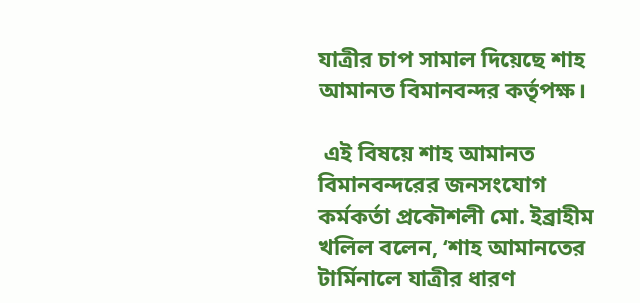যাত্রীর চাপ সামাল দিয়েছে শাহ আমানত বিমানবন্দর কর্তৃপক্ষ।

 এই বিষয়ে শাহ আমানত বিমানবন্দরের জনসংযোগ কর্মকর্তা প্রকৌশলী মো. ইব্রাহীম খলিল বলেন, ‘শাহ আমানতের টার্মিনালে যাত্রীর ধারণ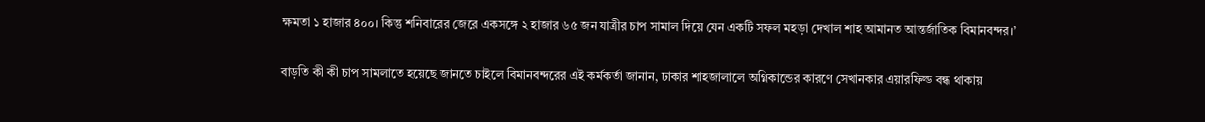ক্ষমতা ১ হাজার ৪০০। কিন্তু শনিবারের জেরে একসঙ্গে ২ হাজার ৬৫ জন যাত্রীর চাপ সামাল দিয়ে যেন একটি সফল মহড়া দেখাল শাহ আমানত আন্তর্জাতিক বিমানবন্দর।’

বাড়তি কী কী চাপ সামলাতে হয়েছে জানতে চাইলে বিমানবন্দরের এই কর্মকর্তা জানান, ঢাকার শাহজালালে অগ্নিকান্ডের কারণে সেখানকার এয়ারফিল্ড বন্ধ থাকায়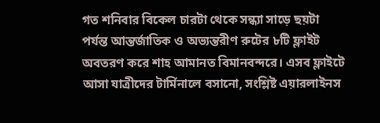গত শনিবার বিকেল চারটা থেকে সন্ধ্যা সাড়ে ছয়টা পর্যন্ত আন্তর্জাতিক ও অভ্যন্তরীণ রুটের ৮টি ফ্লাইট অবতরণ করে শাহ আমানত বিমানবন্দরে। এসব ফ্লাইটে আসা যাত্রীদের টার্মিনালে বসানো, সংশ্লিষ্ট এয়ারলাইনস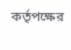কর্তৃপক্ষের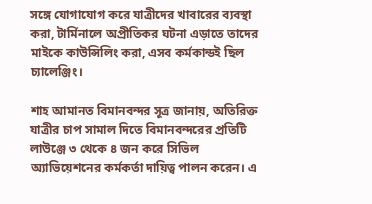সঙ্গে যোগাযোগ করে যাত্রীদের খাবারের ব্যবস্থা করা, টার্মিনালে অপ্রীতিকর ঘটনা এড়াতে তাদের মাইকে কাউন্সিলিং করা, এসব কর্মকান্ডই ছিল চ্যালেঞ্জিং।

শাহ আমানত বিমানবন্দর সূত্র জানায়, অতিরিক্ত যাত্রীর চাপ সামাল দিতে বিমানবন্দরের প্রতিটি লাউঞ্জে ৩ থেকে ৪ জন করে সিভিল অ্যাভিয়েশনের কর্মকর্তা দায়িত্ব পালন করেন। এ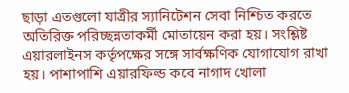ছাড়া এতগুলো যাত্রীর স্যানিটেশন সেবা নিশ্চিত করতে অতিরিক্ত পরিচ্ছন্নতাকর্মী মোতায়েন করা হয়। সংশ্লিষ্ট এয়ারলাইনস কর্তৃপক্ষের সঙ্গে সার্বক্ষণিক যোগাযোগ রাখা হয়। পাশাপাশি এয়ারফিল্ড কবে নাগাদ খোলা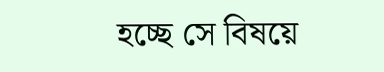হচ্ছে সে বিষয়ে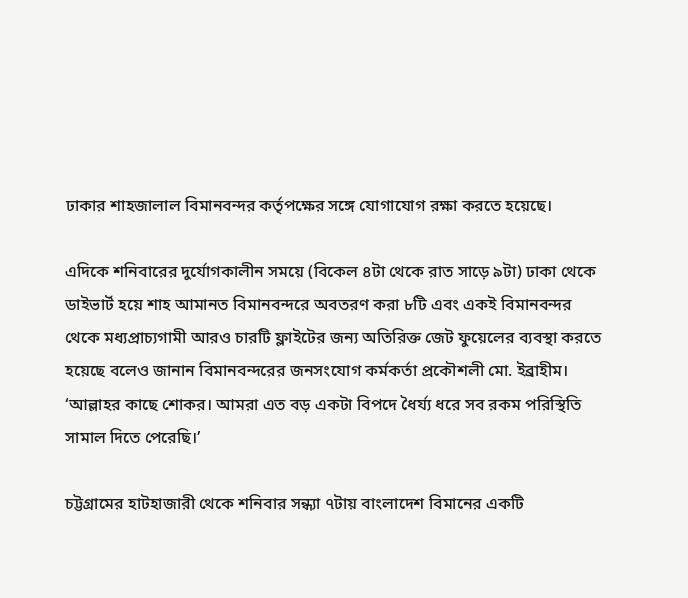ঢাকার শাহজালাল বিমানবন্দর কর্তৃপক্ষের সঙ্গে যোগাযোগ রক্ষা করতে হয়েছে।

এদিকে শনিবারের দুর্যোগকালীন সময়ে (বিকেল ৪টা থেকে রাত সাড়ে ৯টা) ঢাকা থেকে ডাইভার্ট হয়ে শাহ আমানত বিমানবন্দরে অবতরণ করা ৮টি এবং একই বিমানবন্দর থেকে মধ্যপ্রাচ্যগামী আরও চারটি ফ্লাইটের জন্য অতিরিক্ত জেট ফুয়েলের ব্যবস্থা করতে হয়েছে বলেও জানান বিমানবন্দরের জনসংযোগ কর্মকর্তা প্রকৌশলী মো. ইব্রাহীম। ‘আল্লাহর কাছে শোকর। আমরা এত বড় একটা বিপদে ধৈর্য্য ধরে সব রকম পরিস্থিতি সামাল দিতে পেরেছি।’

চট্টগ্রামের হাটহাজারী থেকে শনিবার সন্ধ্যা ৭টায় বাংলাদেশ বিমানের একটি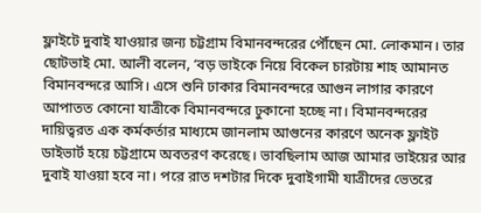ফ্লাইটে দুবাই যাওয়ার জন্য চট্টগ্রাম বিমানবন্দরের পৌঁছেন মো. লোকমান। তার ছোটভাই মো. আলী বলেন, ‘বড় ভাইকে নিয়ে বিকেল চারটায় শাহ আমানত বিমানবন্দরে আসি। এসে শুনি ঢাকার বিমানবন্দরে আগুন লাগার কারণে আপাতত কোনো যাত্রীকে বিমানবন্দরে ঢুকানো হচ্ছে না। বিমানবন্দরের দায়িত্বরত এক কর্মকর্তার মাধ্যমে জানলাম আগুনের কারণে অনেক ফ্লাইট ডাইভার্ট হয়ে চট্টগ্রামে অবতরণ করেছে। ভাবছিলাম আজ আমার ভাইয়ের আর দুবাই যাওয়া হবে না। পরে রাত দশটার দিকে দুবাইগামী যাত্রীদের ভেতরে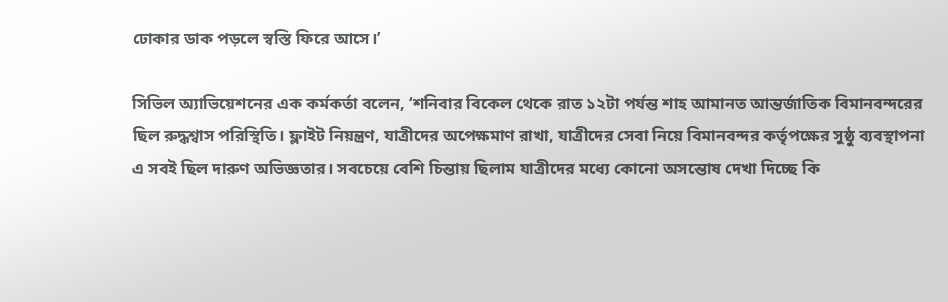ঢোকার ডাক পড়লে স্বস্তি ফিরে আসে।’

সিভিল অ্যাভিয়েশনের এক কর্মকর্তা বলেন, ‘শনিবার বিকেল থেকে রাত ১২টা পর্যন্ত শাহ আমানত আন্তর্জাতিক বিমানবন্দরের ছিল রুদ্ধশ্বাস পরিস্থিতি। ফ্লাইট নিয়ন্ত্রণ, যাত্রীদের অপেক্ষমাণ রাখা, যাত্রীদের সেবা নিয়ে বিমানবন্দর কর্তৃপক্ষের সুষ্ঠু ব্যবস্থাপনা এ সবই ছিল দারুণ অভিজ্ঞতার। সবচেয়ে বেশি চিন্তায় ছিলাম যাত্রীদের মধ্যে কোনো অসন্তোষ দেখা দিচ্ছে কি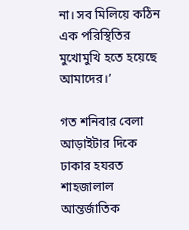না। সব মিলিয়ে কঠিন এক পরিস্থিতির মুখোমুখি হতে হয়েছে আমাদের।’

গত শনিবার বেলা আড়াইটার দিকে ঢাকার হযরত শাহজালাল আন্তর্জাতিক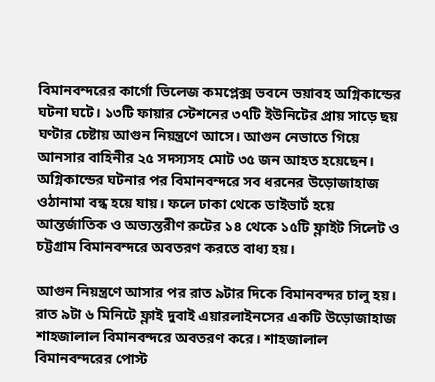বিমানবন্দরের কার্গো ভিলেজ কমপ্লেক্স ভবনে ভয়াবহ অগ্নিকান্ডের ঘটনা ঘটে। ১৩টি ফায়ার স্টেশনের ৩৭টি ইউনিটের প্রায় সাড়ে ছয় ঘণ্টার চেষ্টায় আগুন নিয়ন্ত্রণে আসে। আগুন নেভাতে গিয়ে আনসার বাহিনীর ২৫ সদস্যসহ মোট ৩৫ জন আহত হয়েছেন। অগ্নিকান্ডের ঘটনার পর বিমানবন্দরে সব ধরনের উড়োজাহাজ ওঠানামা বন্ধ হয়ে যায়। ফলে ঢাকা থেকে ডাইভার্ট হয়ে আন্তর্জাতিক ও অভ্যন্তরীণ রুটের ১৪ থেকে ১৫টি ফ্লাইট সিলেট ও চট্টগ্রাম বিমানবন্দরে অবতরণ করতে বাধ্য হয়।

আগুন নিয়ন্ত্রণে আসার পর রাত ৯টার দিকে বিমানবন্দর চালু হয়। রাত ৯টা ৬ মিনিটে ফ্লাই দুবাই এয়ারলাইনসের একটি উড়োজাহাজ শাহজালাল বিমানবন্দরে অবতরণ করে। শাহজালাল বিমানবন্দরের পোস্ট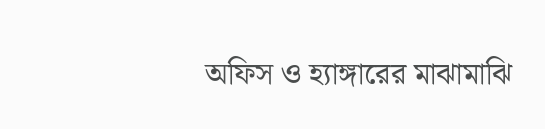অফিস ও হ্যাঙ্গারের মাঝামাঝি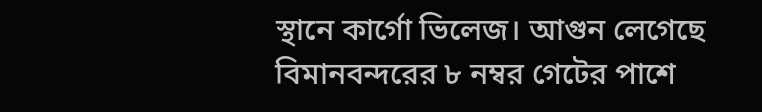স্থানে কার্গো ভিলেজ। আগুন লেগেছে বিমানবন্দরের ৮ নম্বর গেটের পাশে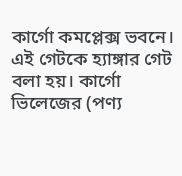কার্গো কমপ্লেক্স ভবনে। এই গেটকে হ্যাঙ্গার গেট বলা হয়। কার্গো ভিলেজের (পণ্য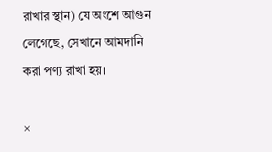রাখার স্থান) যে অংশে আগুন লেগেছে, সেখানে আমদানি করা পণ্য রাখা হয়।

×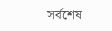সর্বশেষ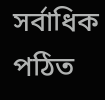সর্বাধিক পঠিত